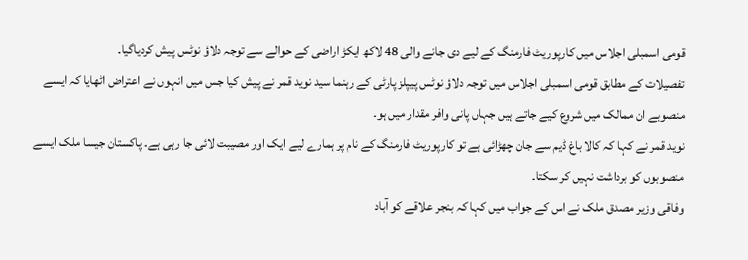قومی اسمبلی اجلاس میں کارپوریٹ فارمنگ کے لیے دی جانے والی 48 لاکھ ایکڑ اراضی کے حوالے سے توجہ دلاؤ نوٹس پیش کردیاگیا۔
تفصیلات کے مطابق قومی اسمبلی اجلاس میں توجہ دلاؤ نوٹس پیپلز پارٹی کے رہنما سید نوید قمر نے پیش کیا جس میں انہوں نے اعتراض اٹھایا کہ ایسے منصوبے ان ممالک میں شروع کیے جاتے ہیں جہاں پانی وافر مقدار میں ہو۔
نوید قمر نے کہا کہ کالا باغ ڈیم سے جان چھڑائی ہے تو کارپوریٹ فارمنگ کے نام پر ہمارے لیے ایک اور مصیبت لائی جا رہی ہے۔ پاکستان جیسا ملک ایسے منصوبوں کو برداشت نہیں کر سکتا۔
وفاقی وزیر مصدق ملک نے اس کے جواب میں کہا کہ بنجر علاقے کو آباد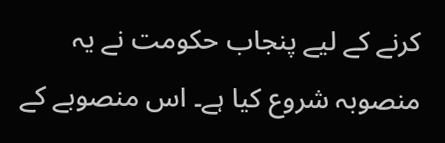کرنے کے لیے پنجاب حکومت نے یہ منصوبہ شروع کیا ہے۔ اس منصوبے کے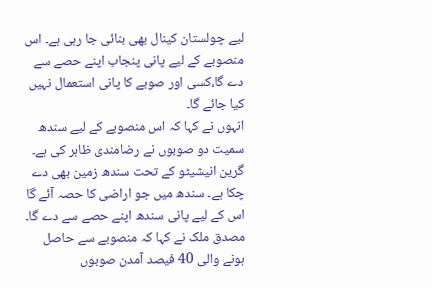لیے چولستان کینال بھی بنائی جا رہی ہے۔ اس منصوبے کے لیے پانی پنجاب اپنے حصے سے دے گا،کسی اور صوبے کا پانی استعمال نہیں کیا جائے گا۔
انہوں نے کہا کہ اس منصوبے کے لیے سندھ سمیت دو صوبوں نے رضامندی ظاہر کی ہے۔ گرین انیشیٹو کے تحت سندھ زمین بھی دے چکا ہے۔ سندھ میں جو اراضی کا حصہ آئے گا اس کے لیے پانی سندھ اپنے حصے سے دے گا۔
مصدق ملک نے کہا کہ منصوبے سے حاصل ہونے والی 40 فیصد آمدن صوبوں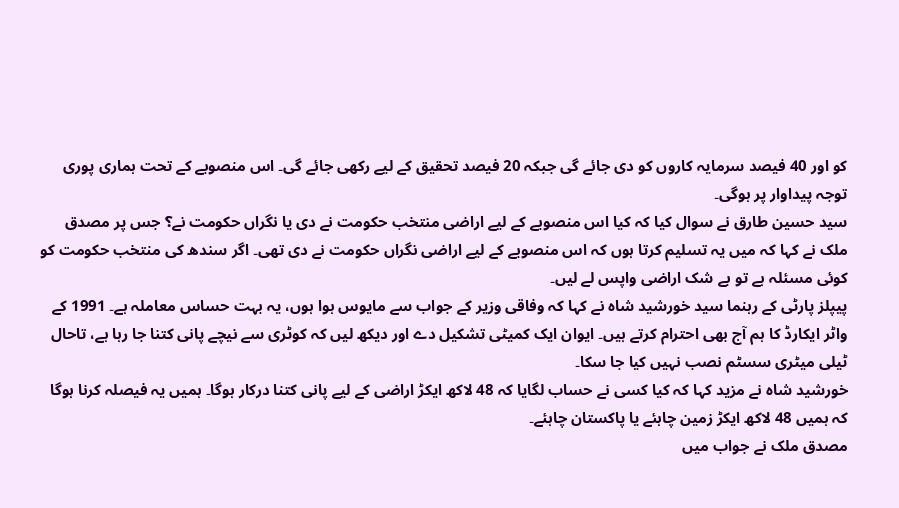کو اور 40 فیصد سرمایہ کاروں کو دی جائے گی جبکہ 20 فیصد تحقیق کے لیے رکھی جائے گی۔ اس منصوبے کے تحت ہماری پوری توجہ پیداوار پر ہوگی۔
سید حسین طارق نے سوال کیا کہ کیا اس منصوبے کے لیے اراضی منتخب حکومت نے دی یا نگراں حکومت نے؟ جس پر مصدق ملک نے کہا کہ میں یہ تسلیم کرتا ہوں کہ اس منصوبے کے لیے اراضی نگراں حکومت نے دی تھی۔ اگر سندھ کی منتخب حکومت کو کوئی مسئلہ ہے تو بے شک اراضی واپس لے لیں۔
پیپلز پارٹی کے رہنما سید خورشید شاہ نے کہا کہ وفاقی وزیر کے جواب سے مایوس ہوا ہوں، یہ بہت حساس معاملہ ہے۔ 1991 کے واٹر ایکارڈ کا ہم آج بھی احترام کرتے ہیں۔ ایوان ایک کمیٹی تشکیل دے اور دیکھ لیں کہ کوٹری سے نیچے پانی کتنا جا رہا ہے، تاحال ٹیلی میٹری سسٹم نصب نہیں کیا جا سکا۔
خورشید شاہ نے مزید کہا کہ کیا کسی نے حساب لگایا کہ 48 لاکھ ایکڑ اراضی کے لیے پانی کتنا درکار ہوگا۔ ہمیں یہ فیصلہ کرنا ہوگا کہ ہمیں 48 لاکھ ایکڑ زمین چاہئے یا پاکستان چاہئے۔
مصدق ملک نے جواب میں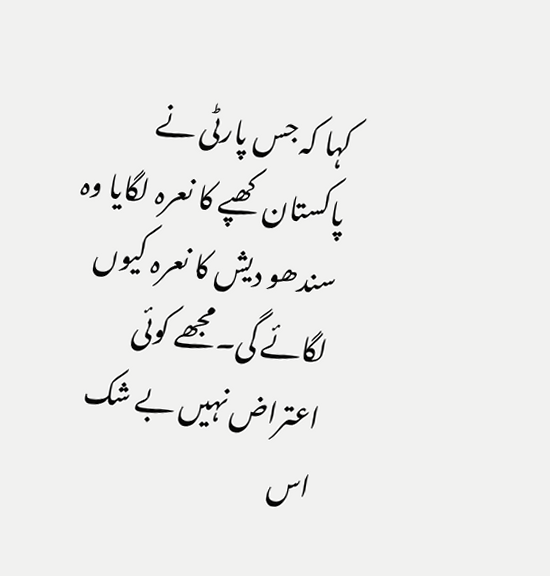کہا کہ جس پارٹی نے پاکستان کھپے کا نعرہ لگایا وہ سندھو دیش کا نعرہ کیوں لگائے گی۔ مجھے کوئی اعتراض نہیں بے شک اس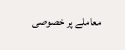معاملے پر خصوصی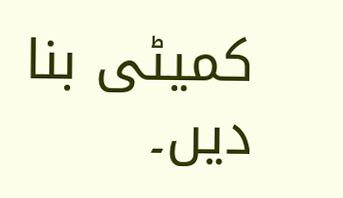کمیٹی بنا دیں۔